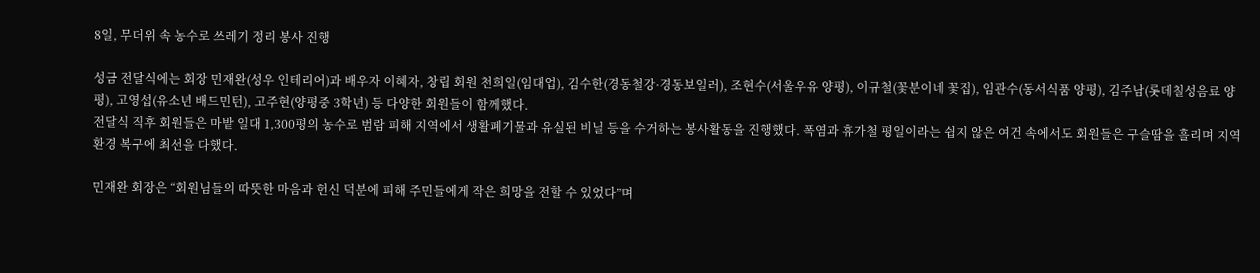8일, 무더위 속 농수로 쓰레기 정리 봉사 진행

성금 전달식에는 회장 민재완(성우 인테리어)과 배우자 이혜자, 창립 회원 천희일(임대업), 김수한(경동철강·경동보일러), 조현수(서울우유 양평), 이규철(꽃분이네 꽃집), 임관수(동서식품 양평), 김주남(롯데칠성음료 양평), 고영섭(유소년 배드민턴), 고주현(양평중 3학년) 등 다양한 회원들이 함께했다.
전달식 직후 회원들은 마밭 일대 1,300평의 농수로 범람 피해 지역에서 생활폐기물과 유실된 비닐 등을 수거하는 봉사활동을 진행했다. 폭염과 휴가철 평일이라는 쉽지 않은 여건 속에서도 회원들은 구슬땀을 흘리며 지역 환경 복구에 최선을 다했다.

민재완 회장은 “회원님들의 따뜻한 마음과 헌신 덕분에 피해 주민들에게 작은 희망을 전할 수 있었다”며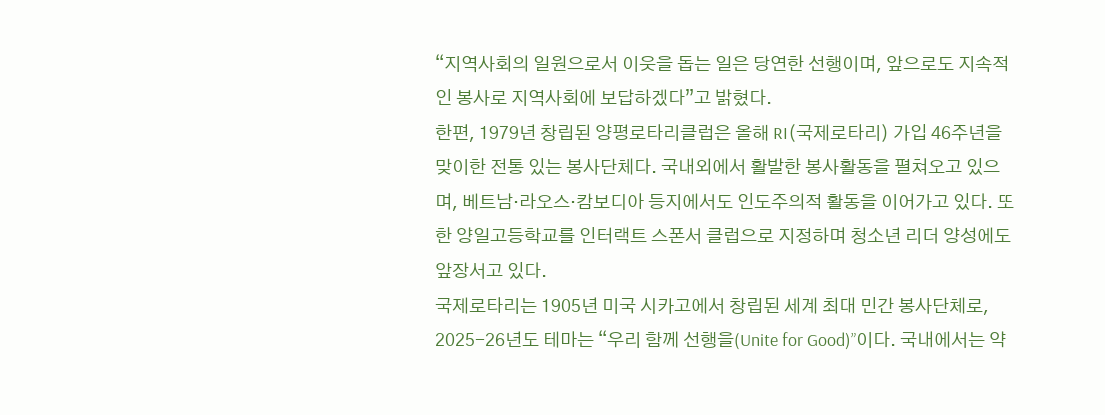“지역사회의 일원으로서 이웃을 돕는 일은 당연한 선행이며, 앞으로도 지속적인 봉사로 지역사회에 보답하겠다”고 밝혔다.
한편, 1979년 창립된 양평로타리클럽은 올해 RI(국제로타리) 가입 46주년을 맞이한 전통 있는 봉사단체다. 국내외에서 활발한 봉사활동을 펼쳐오고 있으며, 베트남·라오스·캄보디아 등지에서도 인도주의적 활동을 이어가고 있다. 또한 양일고등학교를 인터랙트 스폰서 클럽으로 지정하며 청소년 리더 양성에도 앞장서고 있다.
국제로타리는 1905년 미국 시카고에서 창립된 세계 최대 민간 봉사단체로, 2025-26년도 테마는 “우리 함께 선행을(Unite for Good)”이다. 국내에서는 약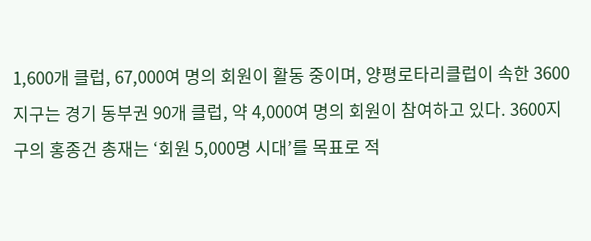1,600개 클럽, 67,000여 명의 회원이 활동 중이며, 양평로타리클럽이 속한 3600지구는 경기 동부권 90개 클럽, 약 4,000여 명의 회원이 참여하고 있다. 3600지구의 홍종건 총재는 ‘회원 5,000명 시대’를 목표로 적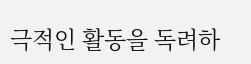극적인 활동을 독려하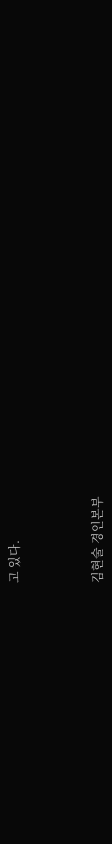고 있다.



김현술 경인본부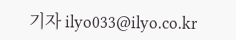기자 ilyo033@ilyo.co.kr